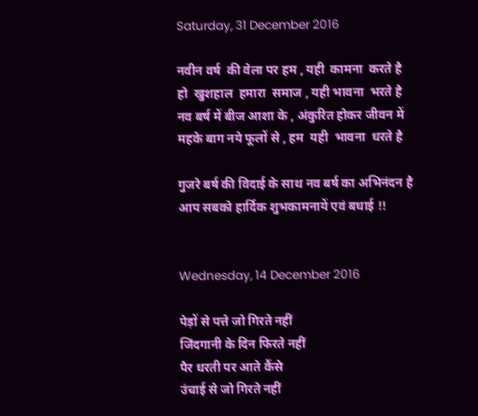Saturday, 31 December 2016

नवीन वर्ष  की वेला पर हम , यही  कामना  करते है
हो  खुशहाल  हमारा  समाज , यही भावना  भरते है
नव बर्ष में बीज आशा के , अंकुरित होकर जीवन में
महके बाग नये फूलों से , हम  यही  भावना  धरते है

गुजरे बर्ष की विदाई के साथ नव बर्ष का अभिनंदन है
आप सबको हार्दिक शुभकामनायें एवं बधाई !!


Wednesday, 14 December 2016

पेड़ों से पत्ते जो गिरते नहीं
जिंदगानी के दिन फिरते नहीं
पैर धरती पर आते कैंसे
उंचाई से जो गिरते नहीं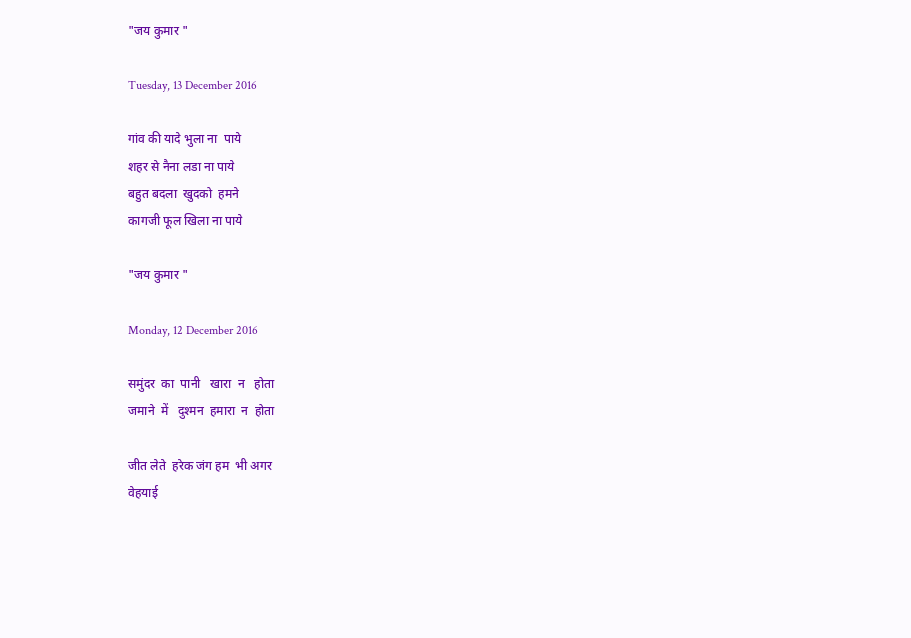"जय कुमार "

Tuesday, 13 December 2016

गांव की यादे भुला ना  पाये
शहर से नैना लडा ना पाये
बहुत बदला  खुदको  हमने
कागजी फूल खिला ना पाये

"जय कुमार "

Monday, 12 December 2016

समुंदर  का  पानी   खारा  न   होता
जमाने  में   दुश्मन  हमारा  न  होता

जीत लेते  हरेक जंग हम  भी अगर
वेहयाई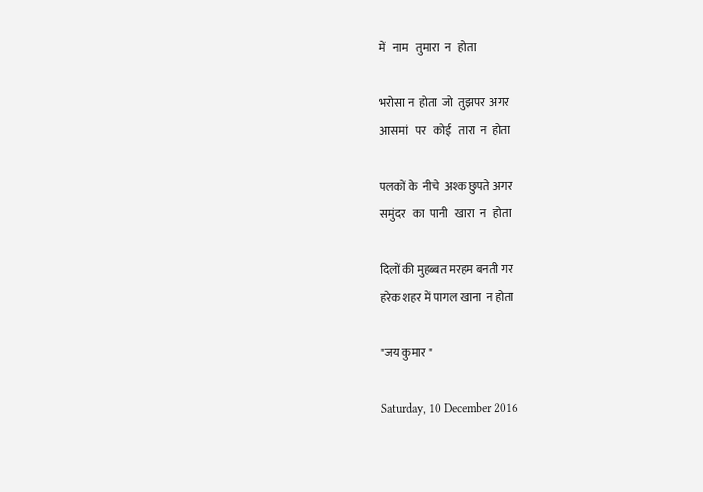में   नाम   तुमारा  न   होता

भरोसा न  होता  जो  तुझपर  अगर
आसमां   पर   कोई   तारा  न  होता

पलकों के  नीचे  अश्क छुपते अगर
समुंदर   का  पानी   खारा  न   होता

दिलों की मुहब्बत मरहम बनती गर
हरेक शहर में पागल खाना  न होता

"जय कुमार "

Saturday, 10 December 2016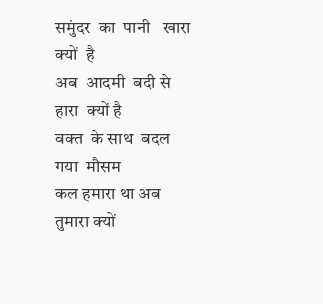समुंदर  का  पानी   खारा   क्यों  है
अब  आदमी  बदी से हारा  क्यों है
वक्त  के साथ  बदल  गया  मौसम
कल हमारा था अब तुमारा क्यों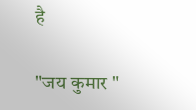है

"जय कुमार "